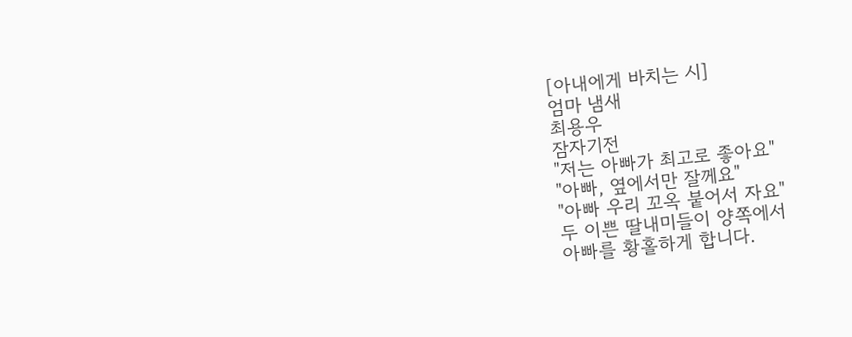[아내에게 바치는 시]
엄마 냄새
최용우
잠자기전
"저는 아빠가 최고로 좋아요"
"아빠, 옆에서만 잘께요"
"아빠 우리 꼬옥 붙어서 자요"
두 이쁜 딸내미들이 양쪽에서
아빠를 황홀하게 합니다.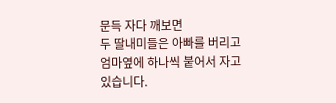문득 자다 깨보면
두 딸내미들은 아빠를 버리고
엄마옆에 하나씩 붙어서 자고 있습니다.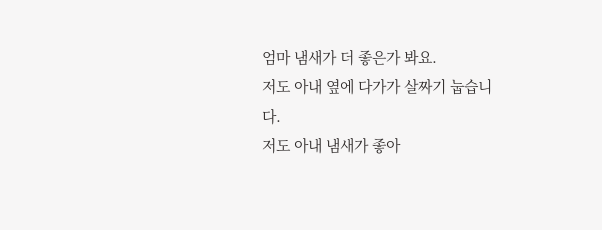엄마 냄새가 더 좋은가 봐요.
저도 아내 옆에 다가가 살짜기 눕습니다.
저도 아내 냄새가 좋아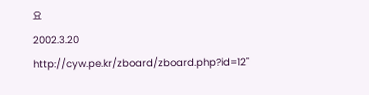요
2002.3.20
http://cyw.pe.kr/zboard/zboard.php?id=12"